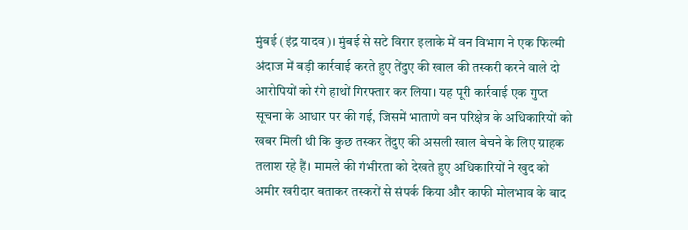मुंबई (इंद्र यादव)। मुंबई से सटे विरार इलाके में वन विभाग ने एक फिल्मी अंदाज में बड़ी कार्रवाई करते हुए तेंदुए की खाल की तस्करी करने वाले दो आरोपियों को रंगे हाथों गिरफ्तार कर लिया। यह पूरी कार्रवाई एक गुप्त सूचना के आधार पर की गई, जिसमें भाताणे वन परिक्षेत्र के अधिकारियों को खबर मिली थी कि कुछ तस्कर तेंदुए की असली खाल बेचने के लिए ग्राहक तलाश रहे हैं। मामले की गंभीरता को देखते हुए अधिकारियों ने खुद को अमीर खरीदार बताकर तस्करों से संपर्क किया और काफी मोलभाव के बाद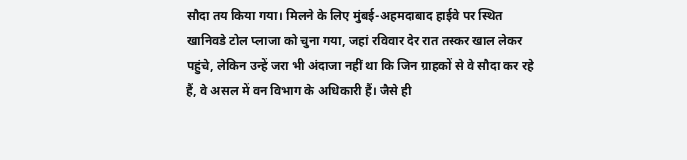सौदा तय किया गया। मिलने के लिए मुंबई-अहमदाबाद हाईवे पर स्थित खानिवडे टोल प्लाजा को चुना गया, जहां रविवार देर रात तस्कर खाल लेकर पहुंचे, लेकिन उन्हें जरा भी अंदाजा नहीं था कि जिन ग्राहकों से वे सौदा कर रहे हैं, वे असल में वन विभाग के अधिकारी हैं। जैसे ही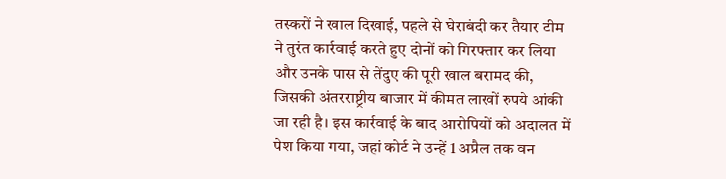तस्करों ने खाल दिखाई, पहले से घेराबंदी कर तैयार टीम ने तुरंत कार्रवाई करते हुए दोनों को गिरफ्तार कर लिया और उनके पास से तेंदुए की पूरी खाल बरामद की, जिसकी अंतरराष्ट्रीय बाजार में कीमत लाखों रुपये आंकी जा रही है। इस कार्रवाई के बाद आरोपियों को अदालत में पेश किया गया, जहां कोर्ट ने उन्हें 1 अप्रैल तक वन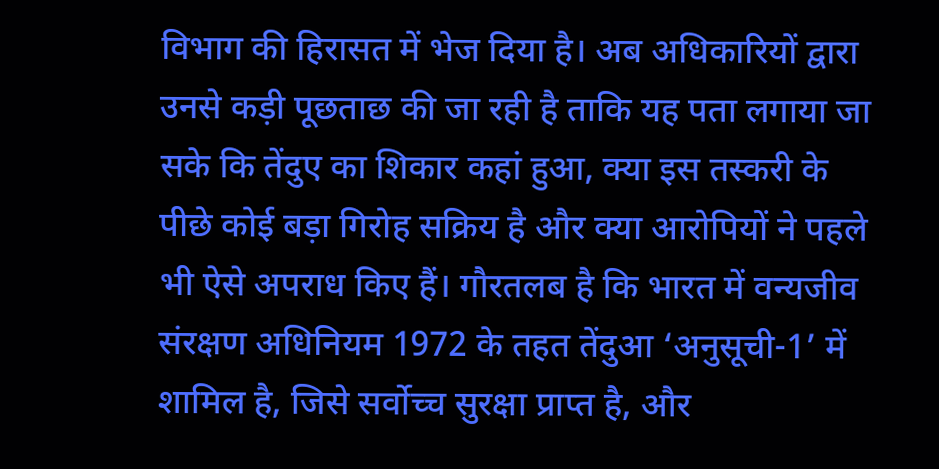विभाग की हिरासत में भेज दिया है। अब अधिकारियों द्वारा उनसे कड़ी पूछताछ की जा रही है ताकि यह पता लगाया जा सके कि तेंदुए का शिकार कहां हुआ, क्या इस तस्करी के पीछे कोई बड़ा गिरोह सक्रिय है और क्या आरोपियों ने पहले भी ऐसे अपराध किए हैं। गौरतलब है कि भारत में वन्यजीव संरक्षण अधिनियम 1972 के तहत तेंदुआ ‘अनुसूची-1’ में शामिल है, जिसे सर्वोच्च सुरक्षा प्राप्त है, और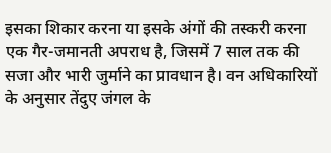इसका शिकार करना या इसके अंगों की तस्करी करना एक गैर-जमानती अपराध है, जिसमें 7 साल तक की सजा और भारी जुर्माने का प्रावधान है। वन अधिकारियों के अनुसार तेंदुए जंगल के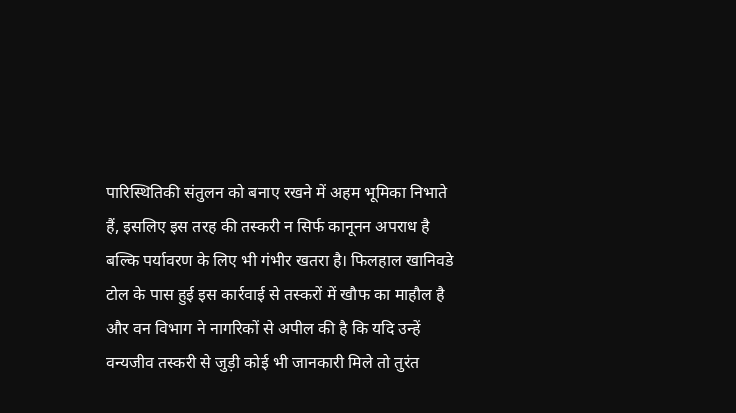पारिस्थितिकी संतुलन को बनाए रखने में अहम भूमिका निभाते हैं, इसलिए इस तरह की तस्करी न सिर्फ कानूनन अपराध है बल्कि पर्यावरण के लिए भी गंभीर खतरा है। फिलहाल खानिवडे टोल के पास हुई इस कार्रवाई से तस्करों में खौफ का माहौल है और वन विभाग ने नागरिकों से अपील की है कि यदि उन्हें वन्यजीव तस्करी से जुड़ी कोई भी जानकारी मिले तो तुरंत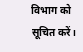विभाग को सूचित करें।